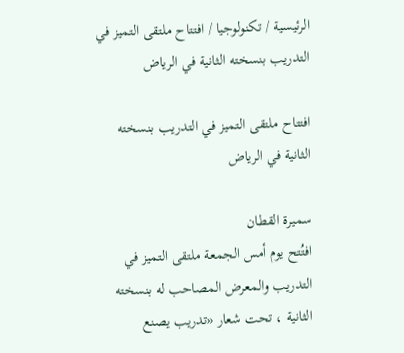الرئيسية / تكنولوجيا / افتتاح ملتقى التميز في التدريب بنسخته الثانية في الرياض

افتتاح ملتقى التميز في التدريب بنسخته الثانية في الرياض

سميرة القطان
افتُتح يوم أمس الجمعة ملتقى التميز في التدريب والمعرض المصاحب له بنسخته الثانية ، تحت شعار «تدريب يصنع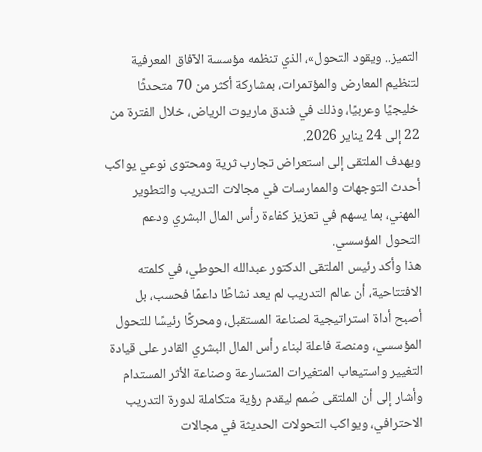التميز.. ويقود التحول»، الذي تنظمه مؤسسة الآفاق المعرفية لتنظيم المعارض والمؤتمرات، بمشاركة أكثر من 70 متحدثًا خليجيًا وعربيًا، وذلك في فندق ماريوت الرياض، خلال الفترة من 22 إلى 24 يناير 2026.
ويهدف الملتقى إلى استعراض تجارب ثرية ومحتوى نوعي يواكب أحدث التوجهات والممارسات في مجالات التدريب والتطوير المهني، بما يسهم في تعزيز كفاءة رأس المال البشري ودعم التحول المؤسسي.
هذا وأكد رئيس الملتقى الدكتور عبدالله الحوطي، في كلمته الافتتاحية، أن عالم التدريب لم يعد نشاطًا داعمًا فحسب، بل أصبح أداة استراتيجية لصناعة المستقبل، ومحركًا رئيسًا للتحول المؤسسي، ومنصة فاعلة لبناء رأس المال البشري القادر على قيادة التغيير واستيعاب المتغيرات المتسارعة وصناعة الأثر المستدام
وأشار إلى أن الملتقى صُمم ليقدم رؤية متكاملة لدورة التدريب الاحترافي، ويواكب التحولات الحديثة في مجالات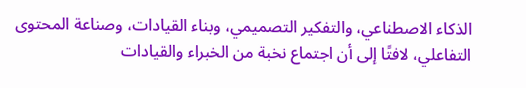الذكاء الاصطناعي، والتفكير التصميمي، وبناء القيادات، وصناعة المحتوى التفاعلي، لافتًا إلى أن اجتماع نخبة من الخبراء والقيادات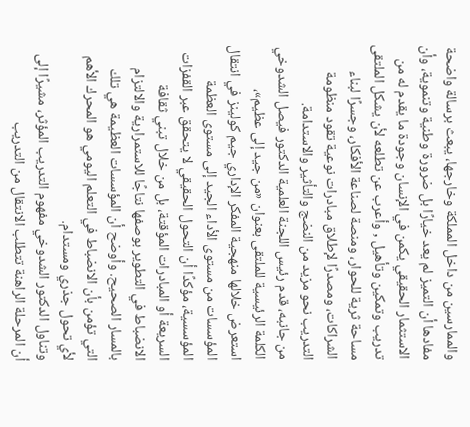والممارسين من داخل المملكة وخارجها، يبعث برسالة واضحة مفادها أن التميز لم يعد خيارًا بل ضرورة وطنية وتنموية، وأن الاستثمار الحقيقي يكمن في الإنسان وجودة ما يقدم له من تدريب وتمكين وتأهيل , وأعرب عن تطلعه لأن يشكل الملتقى مساحة ثرية للحوار، ومنصة لصناعة الأفكار، وجسرًا لبناء الشراكات، ومصدرًا لإطلاق مبادرات نوعية تقود منظومة التدريب نحو مزيد من النضج والتأثير والاستدامة.
من جانبه، قدم رئيس اللجنة العلمية الدكتور فيصل الشدوخي الكلمة الرئيسية للملتقى بعنوان «من جيد إلى عظيم»، استعرض خلالها منهجية المفكر الإداري جيم كولينز في انتقال المؤسسات من مستوى الأداء الجيد إلى مستوى العظمة المؤسسية، مؤكدًا أن التحول الحقيقي لا يتحقق عبر القفزات السريعة أو المبادرات المؤقتة، بل من خلال تبني ثقافة الانضباط في التطوير بوصفها نتاجًا للاستمرارية والالتزام بالمسار الصحيح. وأوضح أن المؤسسات العظيمة هي تلك التي تؤمن بأن الانضباط في التعلم اليومي هو المحرك الأهم لأي تحول جذري ومستدام.
وتناول الدكتور الشدوخي مفهوم التدريب المؤثر، مشيرًا إلى أن المرحلة الراهنة تتطلب الانتقال من التدريب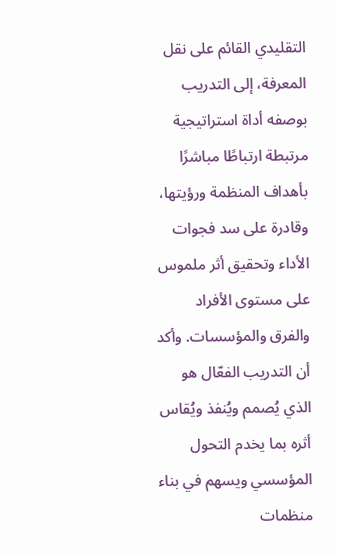التقليدي القائم على نقل المعرفة، إلى التدريب بوصفه أداة استراتيجية مرتبطة ارتباطًا مباشرًا بأهداف المنظمة ورؤيتها، وقادرة على سد فجوات الأداء وتحقيق أثر ملموس على مستوى الأفراد والفرق والمؤسسات. وأكد أن التدريب الفعّال هو الذي يُصمم ويُنفذ ويُقاس أثره بما يخدم التحول المؤسسي ويسهم في بناء منظمات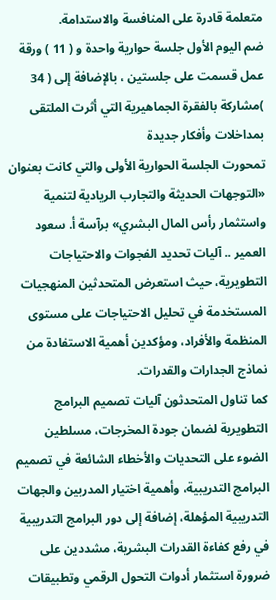متعلمة قادرة على المنافسة والاستدامة.
ضم اليوم الأول جلسة حوارية واحدة و ( 11 ) ورقة عمل قسمت على جلستين ، بالإضافة إلى ( 34 )مشاركة بالفقرة الجماهيرية التي أثرت الملتقى بمداخلات وأفكار جديدة
تمحورت الجلسة الحوارية الأولى والتي كانت بعنوان «التوجهات الحديثة والتجارب الريادية لتنمية واستثمار رأس المال البشري» برآسة أ. سعود العمير .. آليات تحديد الفجوات والاحتياجات التطويرية، حيث استعرض المتحدثين المنهجيات المستخدمة في تحليل الاحتياجات على مستوى المنظمة والأفراد، ومؤكدين أهمية الاستفادة من نماذج الجدارات والقدرات.
كما تناول المتحدثون آليات تصميم البرامج التطويرية لضمان جودة المخرجات، مسلطين الضوء على التحديات والأخطاء الشائعة في تصميم البرامج التدريبية، وأهمية اختيار المدربين والجهات التدريبية المؤهلة، إضافة إلى دور البرامج التدريبية في رفع كفاءة القدرات البشرية، مشددين على ضرورة استثمار أدوات التحول الرقمي وتطبيقات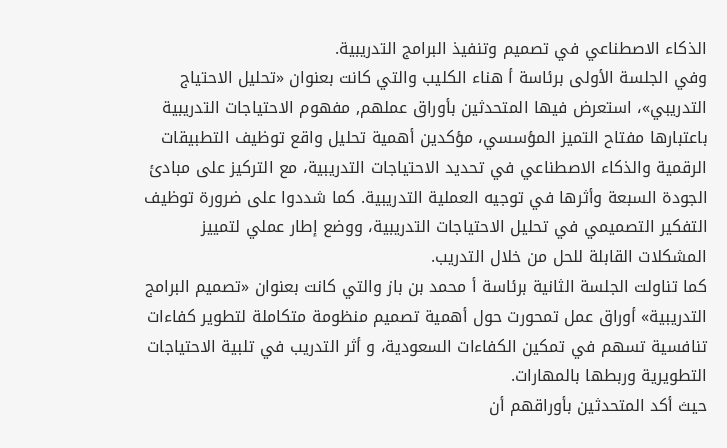الذكاء الاصطناعي في تصميم وتنفيذ البرامج التدريبية.
وفي الجلسة الأولى برئاسة أ هناء الكليب والتي كانت بعنوان «تحليل الاحتياج التدريبي»، استعرض فيها المتحدثين بأوراق عملهم, مفهوم الاحتياجات التدريبية باعتبارها مفتاح التميز المؤسسي، مؤكدين أهمية تحليل واقع توظيف التطبيقات الرقمية والذكاء الاصطناعي في تحديد الاحتياجات التدريبية، مع التركيز على مبادئ الجودة السبعة وأثرها في توجيه العملية التدريبية. كما شددوا على ضرورة توظيف التفكير التصميمي في تحليل الاحتياجات التدريبية، ووضع إطار عملي لتمييز المشكلات القابلة للحل من خلال التدريب.
كما تناولت الجلسة الثانية برئاسة أ محمد بن باز والتي كانت بعنوان «تصميم البرامج التدريبية» أوراق عمل تمحورت حول أهمية تصميم منظومة متكاملة لتطوير كفاءات تنافسية تسهم في تمكين الكفاءات السعودية، و أثر التدريب في تلبية الاحتياجات التطويرية وربطها بالمهارات.
حيث أكد المتحدثين بأوراقهم أن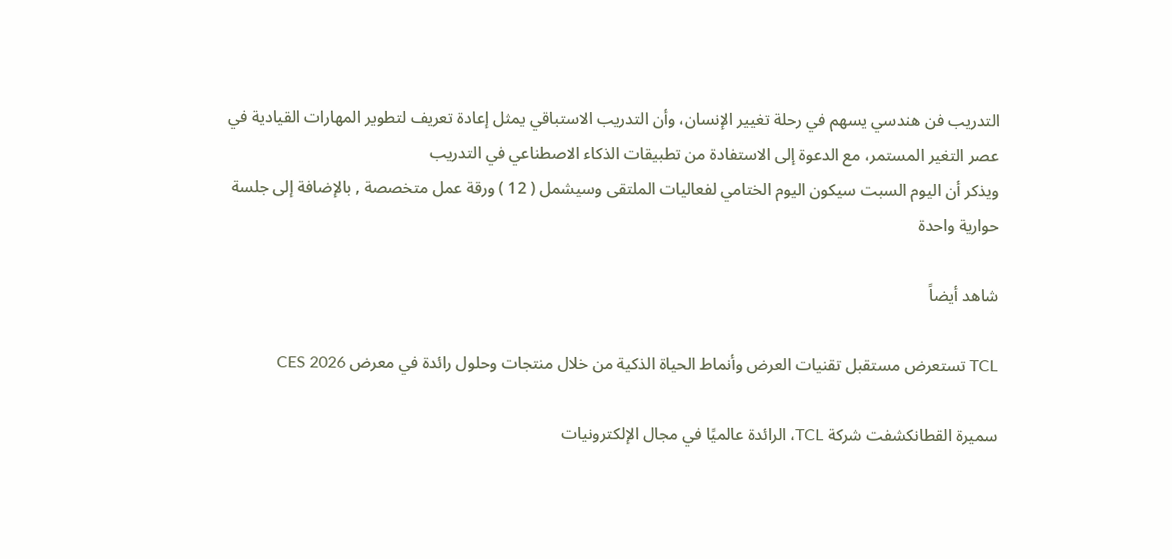التدريب فن هندسي يسهم في رحلة تغيير الإنسان، وأن التدريب الاستباقي يمثل إعادة تعريف لتطوير المهارات القيادية في عصر التغير المستمر، مع الدعوة إلى الاستفادة من تطبيقات الذكاء الاصطناعي في التدريب
ويذكر أن اليوم السبت سيكون اليوم الختامي لفعاليات الملتقى وسيشمل ( 12 ) ورقة عمل متخصصة , بالإضافة إلى جلسة حوارية واحدة

شاهد أيضاً

TCL تستعرض مستقبل تقنيات العرض وأنماط الحياة الذكية من خلال منتجات وحلول رائدة في معرض CES 2026

سميرة القطانكشفت شركة TCL، الرائدة عالميًا في مجال الإلكترونيات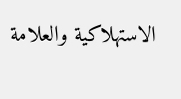الاستهلاكية والعلامة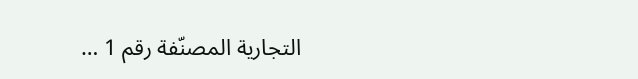التجارية المصنّفة رقم 1 …